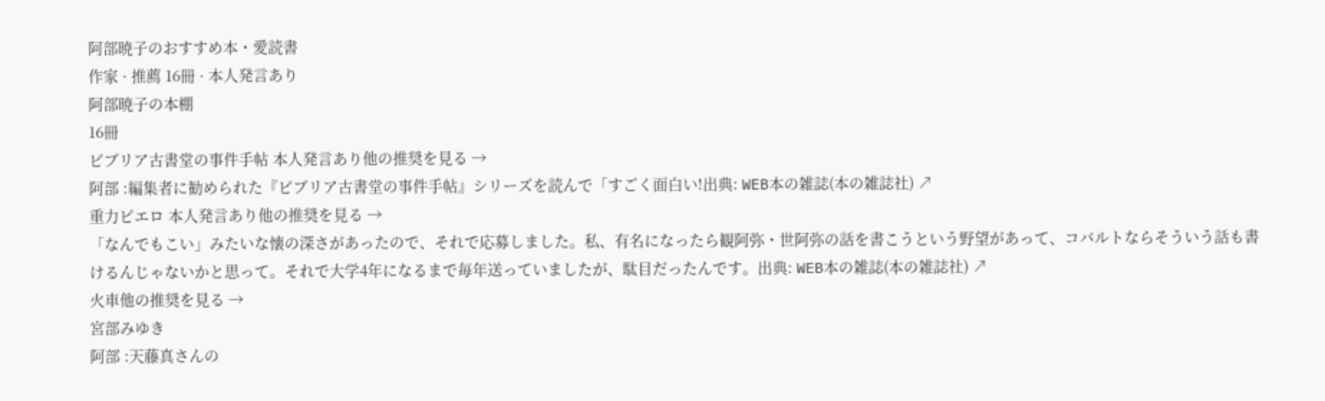阿部暁子のおすすめ本・愛読書
作家 · 推薦 16冊 · 本人発言あり
阿部暁子の本棚
16冊
ビブリア古書堂の事件手帖 本人発言あり他の推奨を見る →
阿部 :編集者に勧められた『ビブリア古書堂の事件手帖』シリーズを読んで「すごく面白い!出典: WEB本の雑誌(本の雑誌社) ↗
重力ピエロ 本人発言あり他の推奨を見る →
「なんでもこい」みたいな懐の深さがあったので、それで応募しました。私、有名になったら観阿弥・世阿弥の話を書こうという野望があって、コバルトならそういう話も書けるんじゃないかと思って。それで大学4年になるまで毎年送っていましたが、駄目だったんです。出典: WEB本の雑誌(本の雑誌社) ↗
火車他の推奨を見る →
宮部みゆき
阿部 :天藤真さんの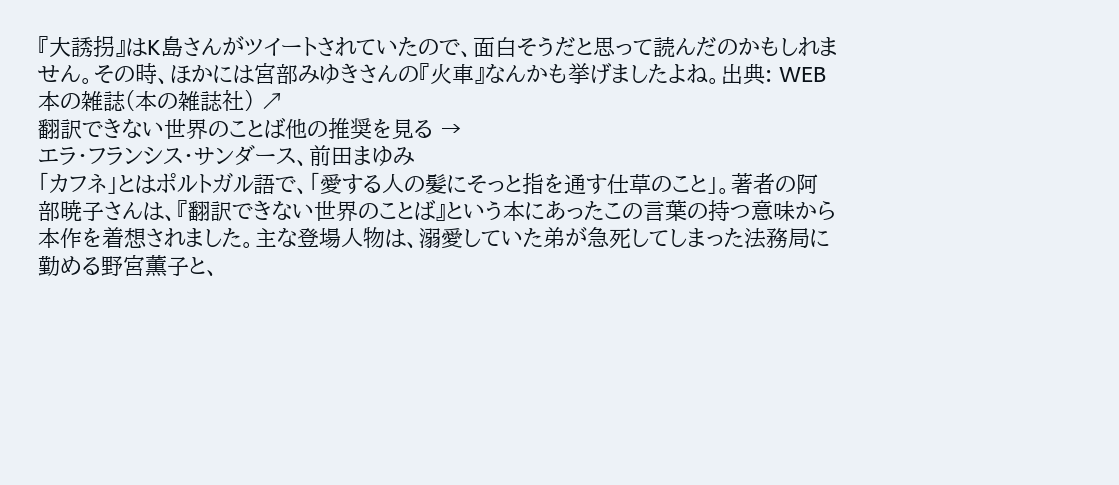『大誘拐』はK島さんがツイートされていたので、面白そうだと思って読んだのかもしれません。その時、ほかには宮部みゆきさんの『火車』なんかも挙げましたよね。出典: WEB本の雑誌(本の雑誌社) ↗
翻訳できない世界のことば他の推奨を見る →
エラ・フランシス・サンダース、前田まゆみ
「カフネ」とはポルトガル語で、「愛する人の髪にそっと指を通す仕草のこと」。著者の阿部暁子さんは、『翻訳できない世界のことば』という本にあったこの言葉の持つ意味から本作を着想されました。主な登場人物は、溺愛していた弟が急死してしまった法務局に勤める野宮薫子と、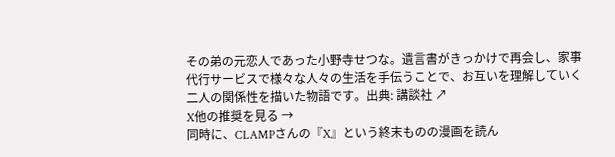その弟の元恋人であった小野寺せつな。遺言書がきっかけで再会し、家事代行サービスで様々な人々の生活を手伝うことで、お互いを理解していく二人の関係性を描いた物語です。出典: 講談社 ↗
X他の推奨を見る →
同時に、CLAMPさんの『X』という終末ものの漫画を読ん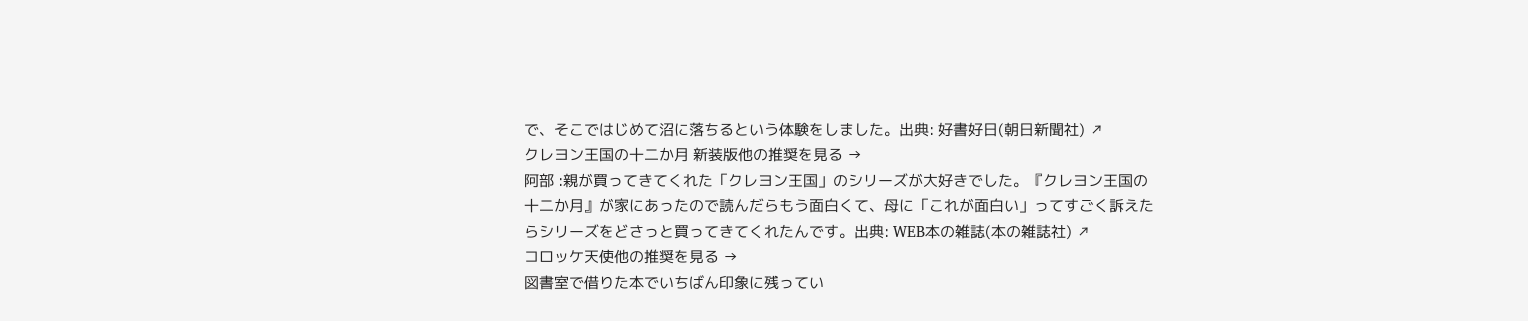で、そこではじめて沼に落ちるという体験をしました。出典: 好書好日(朝日新聞社) ↗
クレヨン王国の十二か月 新装版他の推奨を見る →
阿部 :親が買ってきてくれた「クレヨン王国」のシリーズが大好きでした。『クレヨン王国の十二か月』が家にあったので読んだらもう面白くて、母に「これが面白い」ってすごく訴えたらシリーズをどさっと買ってきてくれたんです。出典: WEB本の雑誌(本の雑誌社) ↗
コロッケ天使他の推奨を見る →
図書室で借りた本でいちばん印象に残ってい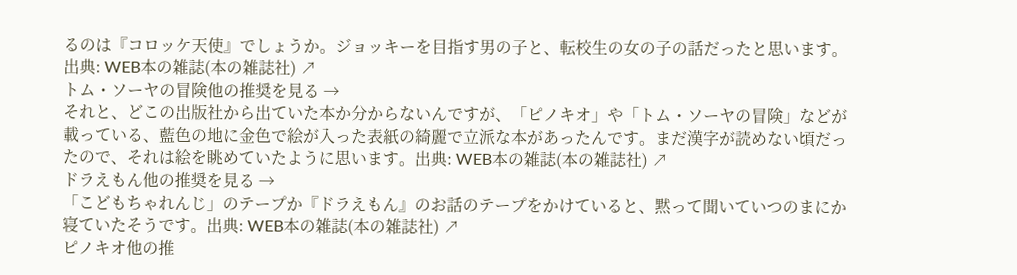るのは『コロッケ天使』でしょうか。ジョッキーを目指す男の子と、転校生の女の子の話だったと思います。出典: WEB本の雑誌(本の雑誌社) ↗
トム・ソーヤの冒険他の推奨を見る →
それと、どこの出版社から出ていた本か分からないんですが、「ピノキオ」や「トム・ソーヤの冒険」などが載っている、藍色の地に金色で絵が入った表紙の綺麗で立派な本があったんです。まだ漢字が読めない頃だったので、それは絵を眺めていたように思います。出典: WEB本の雑誌(本の雑誌社) ↗
ドラえもん他の推奨を見る →
「こどもちゃれんじ」のテープか『ドラえもん』のお話のテープをかけていると、黙って聞いていつのまにか寝ていたそうです。出典: WEB本の雑誌(本の雑誌社) ↗
ピノキオ他の推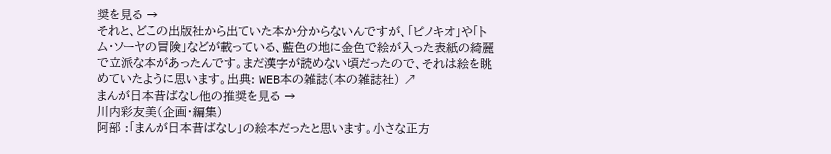奨を見る →
それと、どこの出版社から出ていた本か分からないんですが、「ピノキオ」や「トム・ソーヤの冒険」などが載っている、藍色の地に金色で絵が入った表紙の綺麗で立派な本があったんです。まだ漢字が読めない頃だったので、それは絵を眺めていたように思います。出典: WEB本の雑誌(本の雑誌社) ↗
まんが日本昔ばなし他の推奨を見る →
川内彩友美(企画・編集)
阿部 :「まんが日本昔ばなし」の絵本だったと思います。小さな正方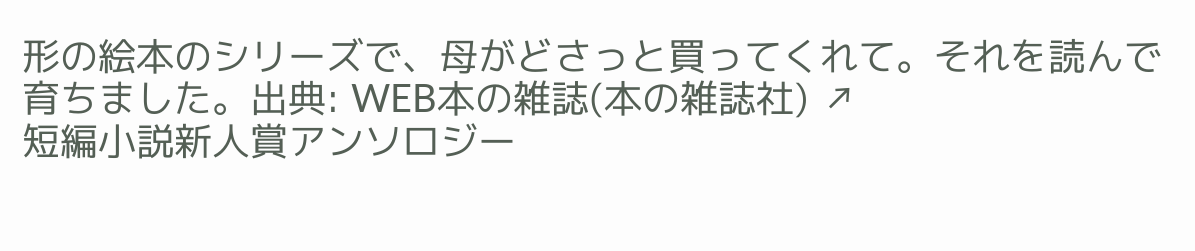形の絵本のシリーズで、母がどさっと買ってくれて。それを読んで育ちました。出典: WEB本の雑誌(本の雑誌社) ↗
短編小説新人賞アンソロジー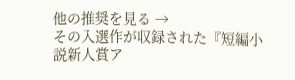他の推奨を見る →
その入選作が収録された『短編小説新人賞ア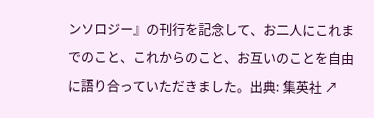ンソロジー』の刊行を記念して、お二人にこれまでのこと、これからのこと、お互いのことを自由に語り合っていただきました。出典: 集英社 ↗